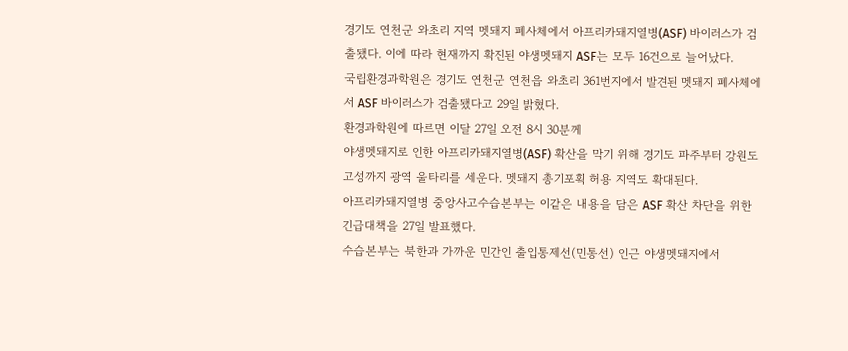경기도 연천군 와초리 지역 멧돼지 폐사체에서 아프리카돼지열병(ASF) 바이러스가 검출됐다. 이에 따라 현재까지 확진된 야생멧돼지 ASF는 모두 16건으로 늘어났다.
국립환경과학원은 경기도 연천군 연천읍 와초리 361번지에서 발견된 멧돼지 폐사체에서 ASF 바이러스가 검출됐다고 29일 밝혔다.
환경과학원에 따르면 이달 27일 오전 8시 30분께
야생멧돼지로 인한 아프리카돼지열병(ASF) 확산을 막기 위해 경기도 파주부터 강원도 고성까지 광역 울타리를 세운다. 멧돼지 총기포획 허용 지역도 확대된다.
아프리카돼지열병 중앙사고수습본부는 이같은 내용을 담은 ASF 확산 차단을 위한 긴급대책을 27일 발표했다.
수습본부는 북한과 가까운 민간인 출입통제선(민통선) 인근 야생멧돼지에서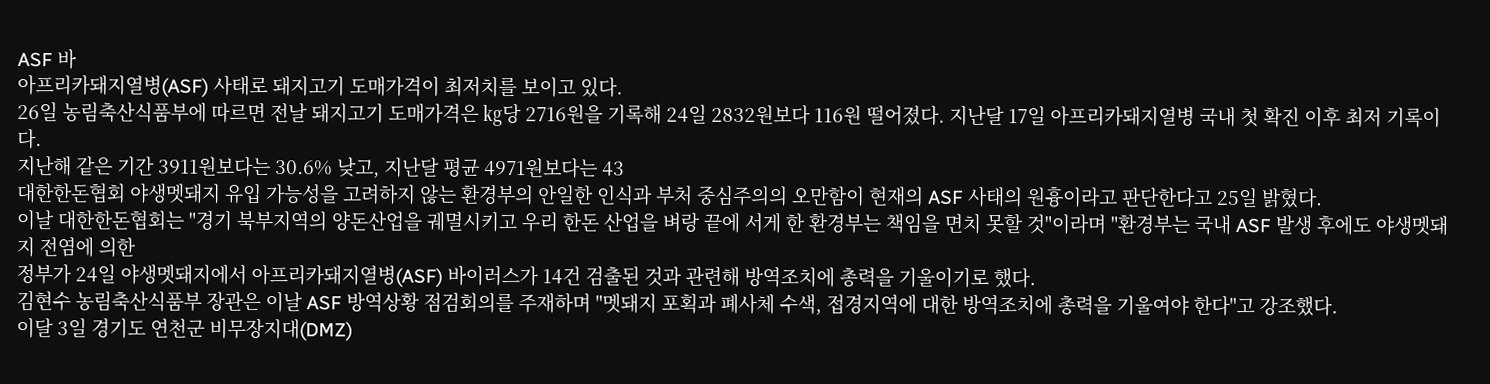ASF 바
아프리카돼지열병(ASF) 사태로 돼지고기 도매가격이 최저치를 보이고 있다.
26일 농림축산식품부에 따르면 전날 돼지고기 도매가격은 ㎏당 2716원을 기록해 24일 2832원보다 116원 떨어졌다. 지난달 17일 아프리카돼지열병 국내 첫 확진 이후 최저 기록이다.
지난해 같은 기간 3911원보다는 30.6% 낮고, 지난달 평균 4971원보다는 43
대한한돈협회 야생멧돼지 유입 가능성을 고려하지 않는 환경부의 안일한 인식과 부처 중심주의의 오만함이 현재의 ASF 사태의 원흉이라고 판단한다고 25일 밝혔다.
이날 대한한돈협회는 "경기 북부지역의 양돈산업을 궤멸시키고 우리 한돈 산업을 벼랑 끝에 서게 한 환경부는 책임을 면치 못할 것"이라며 "환경부는 국내 ASF 발생 후에도 야생멧돼지 전염에 의한
정부가 24일 야생멧돼지에서 아프리카돼지열병(ASF) 바이러스가 14건 검출된 것과 관련해 방역조치에 총력을 기울이기로 했다.
김현수 농림축산식품부 장관은 이날 ASF 방역상황 점검회의를 주재하며 "멧돼지 포획과 폐사체 수색, 접경지역에 대한 방역조치에 총력을 기울여야 한다"고 강조했다.
이달 3일 경기도 연천군 비무장지대(DMZ)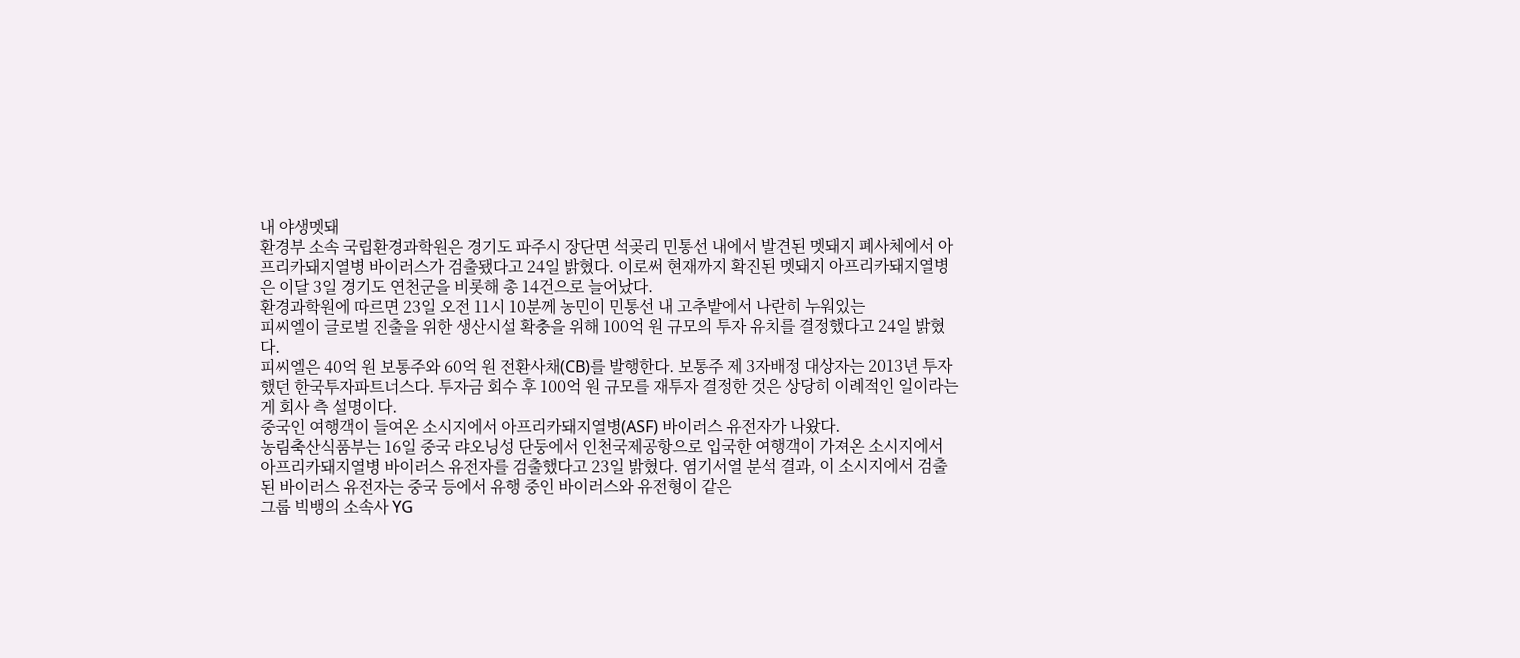내 야생멧돼
환경부 소속 국립환경과학원은 경기도 파주시 장단면 석곶리 민통선 내에서 발견된 멧돼지 폐사체에서 아프리카돼지열병 바이러스가 검출됐다고 24일 밝혔다. 이로써 현재까지 확진된 멧돼지 아프리카돼지열병은 이달 3일 경기도 연천군을 비롯해 총 14건으로 늘어났다.
환경과학원에 따르면 23일 오전 11시 10분께 농민이 민통선 내 고추밭에서 나란히 누워있는
피씨엘이 글로벌 진출을 위한 생산시설 확충을 위해 100억 원 규모의 투자 유치를 결정했다고 24일 밝혔다.
피씨엘은 40억 원 보통주와 60억 원 전환사채(CB)를 발행한다. 보통주 제 3자배정 대상자는 2013년 투자했던 한국투자파트너스다. 투자금 회수 후 100억 원 규모를 재투자 결정한 것은 상당히 이례적인 일이라는 게 회사 측 설명이다.
중국인 여행객이 들여온 소시지에서 아프리카돼지열병(ASF) 바이러스 유전자가 나왔다.
농림축산식품부는 16일 중국 랴오닝성 단둥에서 인천국제공항으로 입국한 여행객이 가져온 소시지에서 아프리카돼지열병 바이러스 유전자를 검출했다고 23일 밝혔다. 염기서열 분석 결과, 이 소시지에서 검출된 바이러스 유전자는 중국 등에서 유행 중인 바이러스와 유전형이 같은
그룹 빅뱅의 소속사 YG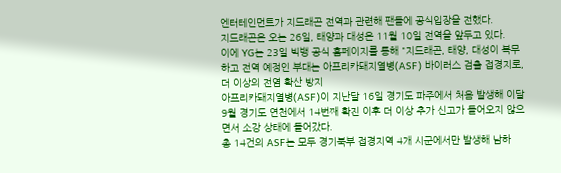엔터테인먼트가 지드래곤 전역과 관련해 팬들에 공식입장을 전했다.
지드래곤은 오는 26일, 태양과 대성은 11월 10일 전역을 앞두고 있다.
이에 YG는 23일 빅뱅 공식 홈페이지를 통해 "지드래곤, 태양, 대성이 복무하고 전역 예정인 부대는 아프리카돼지열병(ASF) 바이러스 검출 접경지로, 더 이상의 전염 확산 방지
아프리카돼지열병(ASF)이 지난달 16일 경기도 파주에서 처음 발생해 이달 9월 경기도 연천에서 14번째 확진 이후 더 이상 추가 신고가 들어오지 않으면서 소강 상태에 들어갔다.
총 14건의 ASF는 모두 경기북부 접경지역 4개 시군에서만 발생해 남하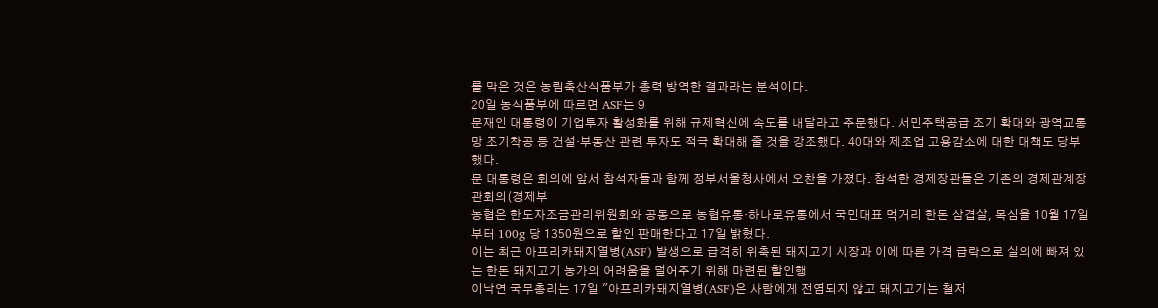를 막은 것은 농림축산식품부가 총력 방역한 결과라는 분석이다.
20일 농식품부에 따르면 ASF는 9
문재인 대통령이 기업투자 활성화를 위해 규제혁신에 속도를 내달라고 주문했다. 서민주택공급 조기 확대와 광역교통망 조기착공 등 건설·부동산 관련 투자도 적극 확대해 줄 것을 강조했다. 40대와 제조업 고용감소에 대한 대책도 당부했다.
문 대통령은 회의에 앞서 참석자들과 함께 정부서울청사에서 오찬을 가졌다. 참석한 경제장관들은 기존의 경제관계장관회의(경제부
농협은 한도자조금관리위원회와 공동으로 농협유통·하나로유통에서 국민대표 먹거리 한돈 삼겹살, 목심을 10월 17일부터 100g 당 1350원으로 할인 판매한다고 17일 밝혔다.
이는 최근 아프리카돼지열병(ASF) 발생으로 급격히 위축된 돼지고기 시장과 이에 따른 가격 급락으로 실의에 빠져 있는 한돈 돼지고기 농가의 어려움을 덜어주기 위해 마련된 할인행
이낙연 국무총리는 17일 "아프리카돼지열병(ASF)은 사람에게 전염되지 않고 돼지고기는 철저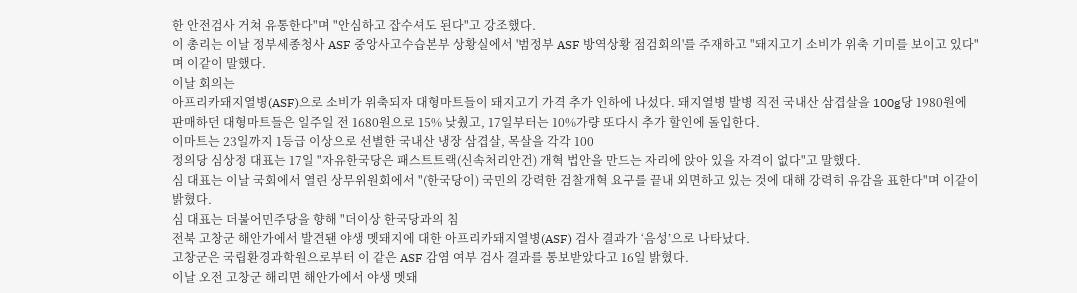한 안전검사 거쳐 유통한다"며 "안심하고 잡수셔도 된다"고 강조했다.
이 총리는 이날 정부세종청사 ASF 중앙사고수습본부 상황실에서 '범정부 ASF 방역상황 점검회의'를 주재하고 "돼지고기 소비가 위축 기미를 보이고 있다"며 이같이 말했다.
이날 회의는
아프리카돼지열병(ASF)으로 소비가 위축되자 대형마트들이 돼지고기 가격 추가 인하에 나섰다. 돼지열병 발병 직전 국내산 삼겹살을 100g당 1980원에 판매하던 대형마트들은 일주일 전 1680원으로 15% 낮췄고, 17일부터는 10%가량 또다시 추가 할인에 돌입한다.
이마트는 23일까지 1등급 이상으로 선별한 국내산 냉장 삼겹살, 목살을 각각 100
정의당 심상정 대표는 17일 "자유한국당은 패스트트랙(신속처리안건) 개혁 법안을 만드는 자리에 앉아 있을 자격이 없다"고 말했다.
심 대표는 이날 국회에서 열린 상무위원회에서 "(한국당이) 국민의 강력한 검찰개혁 요구를 끝내 외면하고 있는 것에 대해 강력히 유감을 표한다"며 이같이 밝혔다.
심 대표는 더불어민주당을 향해 "더이상 한국당과의 침
전북 고창군 해안가에서 발견됀 야생 멧돼지에 대한 아프리카돼지열병(ASF) 검사 결과가 ‘음성’으로 나타났다.
고창군은 국립환경과학원으로부터 이 같은 ASF 감염 여부 검사 결과를 통보받았다고 16일 밝혔다.
이날 오전 고창군 해리면 해안가에서 야생 멧돼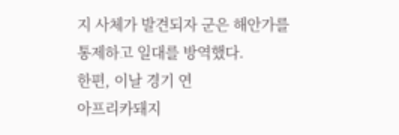지 사체가 발견되자 군은 해안가를 통제하고 일대를 방역했다.
한편, 이날 경기 연
아프리카돼지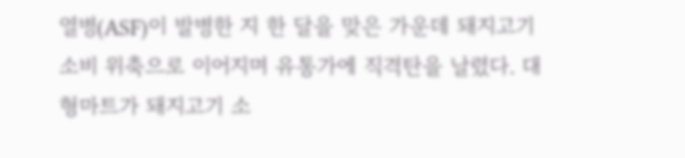열병(ASF)이 발병한 지 한 달을 맞은 가운데 돼지고기 소비 위축으로 이어지며 유통가에 직격탄을 날렸다. 대형마트가 돼지고기 소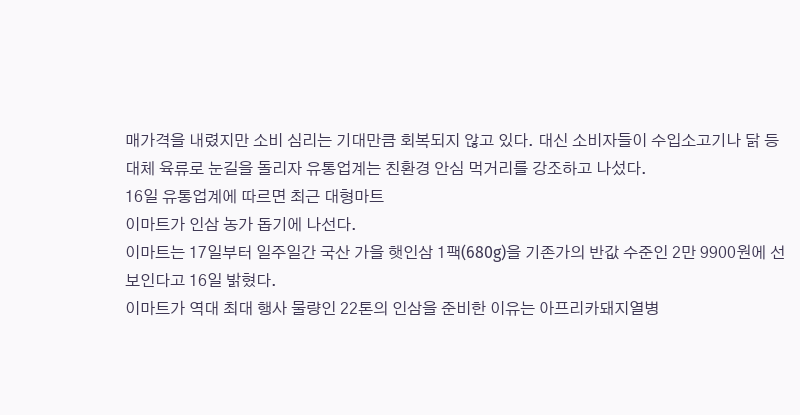매가격을 내렸지만 소비 심리는 기대만큼 회복되지 않고 있다. 대신 소비자들이 수입소고기나 닭 등 대체 육류로 눈길을 돌리자 유통업계는 친환경 안심 먹거리를 강조하고 나섰다.
16일 유통업계에 따르면 최근 대형마트
이마트가 인삼 농가 돕기에 나선다.
이마트는 17일부터 일주일간 국산 가을 햇인삼 1팩(680g)을 기존가의 반값 수준인 2만 9900원에 선보인다고 16일 밝혔다.
이마트가 역대 최대 행사 물량인 22톤의 인삼을 준비한 이유는 아프리카돼지열병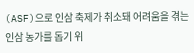(ASF)으로 인삼 축제가 취소돼 어려움을 겪는 인삼 농가를 돕기 위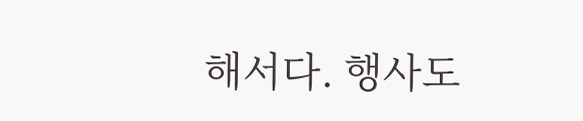해서다. 행사도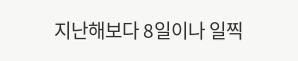지난해보다 8일이나 일찍